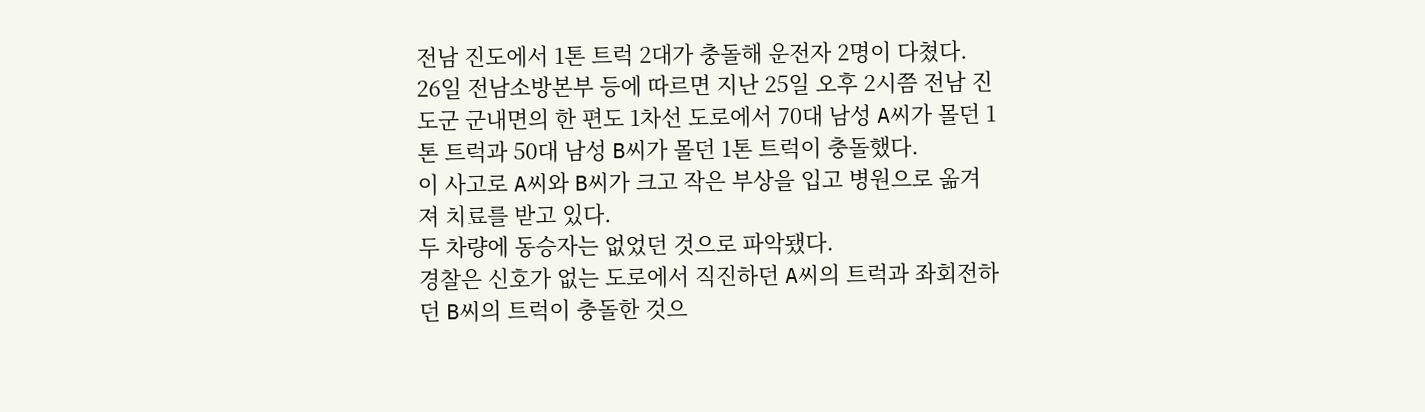전남 진도에서 1톤 트럭 2대가 충돌해 운전자 2명이 다쳤다.
26일 전남소방본부 등에 따르면 지난 25일 오후 2시쯤 전남 진도군 군내면의 한 편도 1차선 도로에서 70대 남성 A씨가 몰던 1톤 트럭과 50대 남성 B씨가 몰던 1톤 트럭이 충돌했다.
이 사고로 A씨와 B씨가 크고 작은 부상을 입고 병원으로 옮겨져 치료를 받고 있다.
두 차량에 동승자는 없었던 것으로 파악됐다.
경찰은 신호가 없는 도로에서 직진하던 A씨의 트럭과 좌회전하던 B씨의 트럭이 충돌한 것으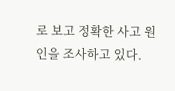로 보고 정확한 사고 원인을 조사하고 있다.